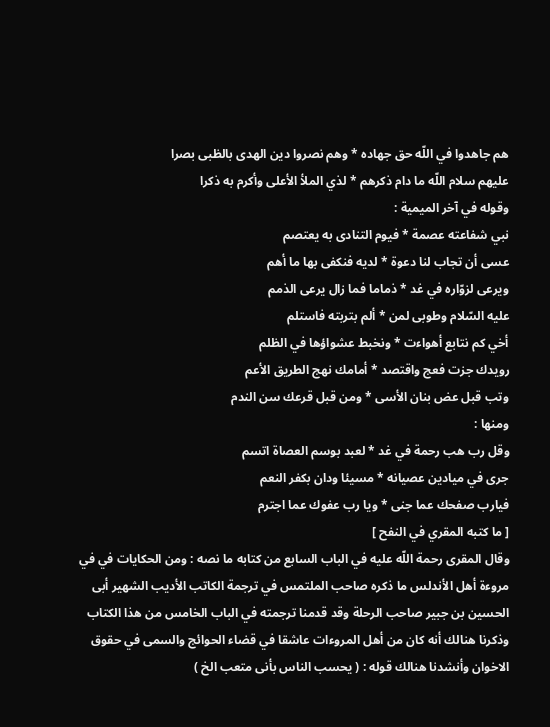هم جاهدوا في اللّه حق جهاده * وهم نصروا دين الهدى بالظبى بصرا
عليهم سلام اللّه ما دام ذكرهم * لذي الملأ الأعلى وأكرم به ذكرا
وقوله في آخر الميمية :
نبي شفاعته عصمة * فيوم التنادى به يعتصم
عسى أن تجاب لنا دعوة * لديه فنكفى بها ما أهم
ويرعى لزوّاره في غد * ذماما فما زال يرعى الذمم
عليه السّلام وطوبى لمن * ألم بتربته فاستلم
أخي كم نتابع أهواءت * ونخبط عشواؤها في الظلم
رويدك جزت فعج واقتصد * أمامك نهج الطريق الأعم
وتب قبل عض بنان الأسى * ومن قبل قرعك سن الندم
ومنها :
وقل رب هب رحمة في غد * لعبد بوسم العصاة اتسم
جرى في ميادين عصيانه * مسيئا ودان بكفر النعم
فيارب صفحك عما جنى * ويا رب عفوك عما اجترم
[ ما كتبه المقري في النفح ]
وقال المقرى رحمة اللّه عليه في الباب السابع من كتابه ما نصه : ومن الحكايات في في مروءة أهل الأندلس ما ذكره صاحب الملتمس في ترجمة الكاتب الأديب الشهير أبى الحسين بن جبير صاحب الرحلة وقد قدمنا ترجمته في الباب الخامس من هذا الكتاب وذكرنا هنالك أنه كان من أهل المروءات عاشقا في قضاء الحوائج والسمى في حقوق الاخوان وأنشدنا هنالك قوله : ( يحسب الناس بأنى متعب الخ )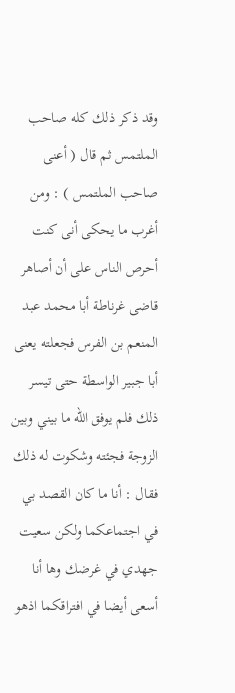وقد ذكر ذلك كله صاحب الملتمس ثم قال ( أعنى صاحب الملتمس ) : ومن أغرب ما يحكى أنى كنت أحرص الناس على أن أصاهر قاضى غرناطة أبا محمد عبد المنعم بن الفرس فجعلته يعنى أبا جبير الواسطة حتى تيسر ذلك فلم يوفق اللّه ما بيني وبين الزوجة فجئته وشكوت له ذلك فقال : أنا ما كان القصد بي في اجتماعكما ولكن سعيت جهدي في غرضك وها أنا أسعى أيضا في افتراقكما اذهو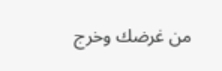من غرضك وخرج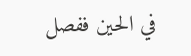في الحين ففصل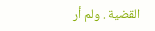القضية . ولم أر